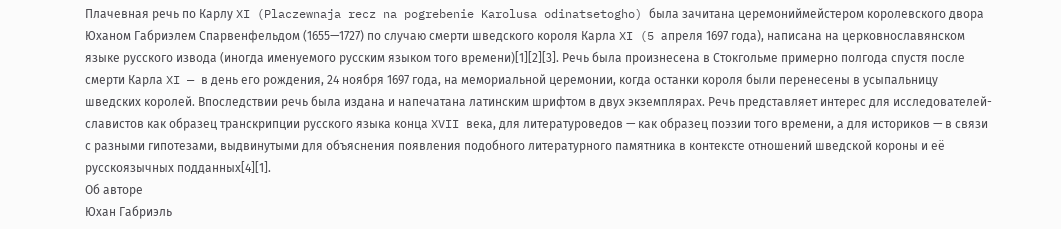Плачевная речь по Карлу XI (Placzewnaja recz na pogrebenie Karolusa odinatsetogho) была зачитана церемониймейстером королевского двора Юханом Габриэлем Спарвенфельдом (1655—1727) по случаю смерти шведского короля Карла XI (5 апреля 1697 года), написана на церковнославянском языке русского извода (иногда именуемого русским языком того времени)[1][2][3]. Речь была произнесена в Стокгольме примерно полгода спустя после смерти Карла XI — в день его рождения, 24 ноября 1697 года, на мемориальной церемонии, когда останки короля были перенесены в усыпальницу шведских королей. Впоследствии речь была издана и напечатана латинским шрифтом в двух экземплярах. Речь представляет интерес для исследователей-славистов как образец транскрипции русского языка конца XVII века, для литературоведов — как образец поэзии того времени, а для историков — в связи с разными гипотезами, выдвинутыми для объяснения появления подобного литературного памятника в контексте отношений шведской короны и её русскоязычных подданных[4][1].
Об авторе
Юхан Габриэль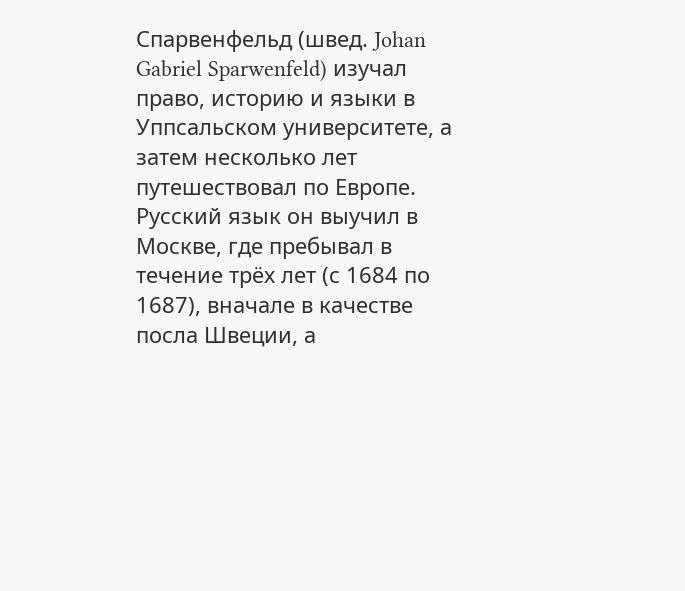Спарвенфельд (швед. Johan Gabriel Sparwenfeld) изучал право, историю и языки в Уппсальском университете, а затем несколько лет путешествовал по Европе. Русский язык он выучил в Москве, где пребывал в течение трёх лет (с 1684 по 1687), вначале в качестве посла Швеции, а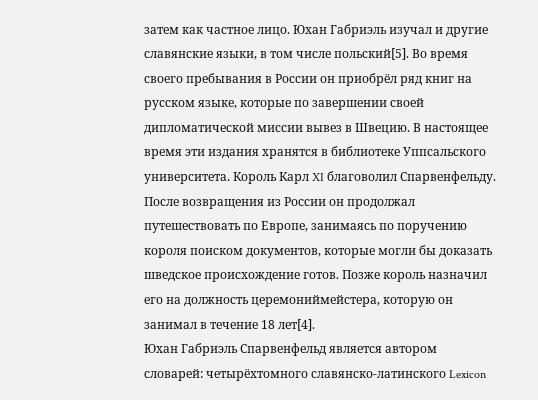затем как частное лицо. Юхан Габриэль изучал и другие славянские языки, в том числе польский[5]. Во время своего пребывания в России он приобрёл ряд книг на русском языке, которые по завершении своей дипломатической миссии вывез в Швецию. В настоящее время эти издания хранятся в библиотеке Уппсальского университета. Король Карл XI благоволил Спарвенфельду. После возвращения из России он продолжал путешествовать по Европе, занимаясь по поручению короля поиском документов, которые могли бы доказать шведское происхождение готов. Позже король назначил его на должность церемониймейстера, которую он занимал в течение 18 лет[4].
Юхан Габриэль Спарвенфельд является автором словарей: четырёхтомного славянско-латинского Lexicon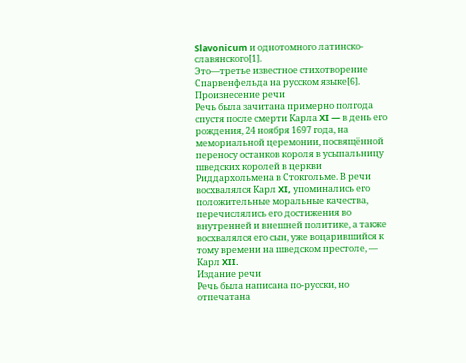Slavonicum и однотомного латинско-славянского[1].
Это—третье известное стихотворение Спарвенфельда на русском языке[6].
Произнесение речи
Речь была зачитана примерно полгода спустя после смерти Карла XI — в день его рождения, 24 ноября 1697 года, на мемориальной церемонии, посвящённой переносу останков короля в усыпальницу шведских королей в церкви Риддархольмена в Стокгольме. В речи восхвалялся Карл XI, упоминались его положительные моральные качества, перечислялись его достижения во внутренней и внешней политике, а также восхвалялся его сын, уже воцарившийся к тому времени на шведском престоле, — Карл XII.
Издание речи
Речь была написана по-русски, но отпечатана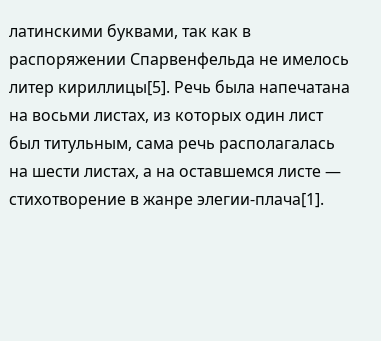латинскими буквами, так как в распоряжении Спарвенфельда не имелось литер кириллицы[5]. Речь была напечатана на восьми листах, из которых один лист был титульным, сама речь располагалась на шести листах, а на оставшемся листе — стихотворение в жанре элегии-плача[1].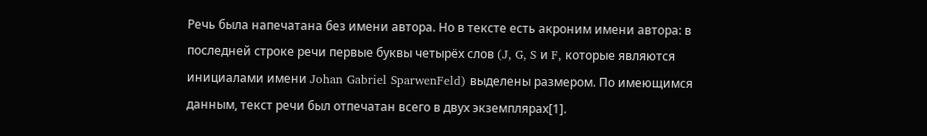Речь была напечатана без имени автора. Но в тексте есть акроним имени автора: в последней строке речи первые буквы четырёх слов (J, G, S и F, которые являются инициалами имени Johan Gabriel SparwenFeld) выделены размером. По имеющимся данным, текст речи был отпечатан всего в двух экземплярах[1].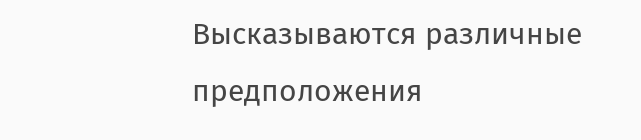Высказываются различные предположения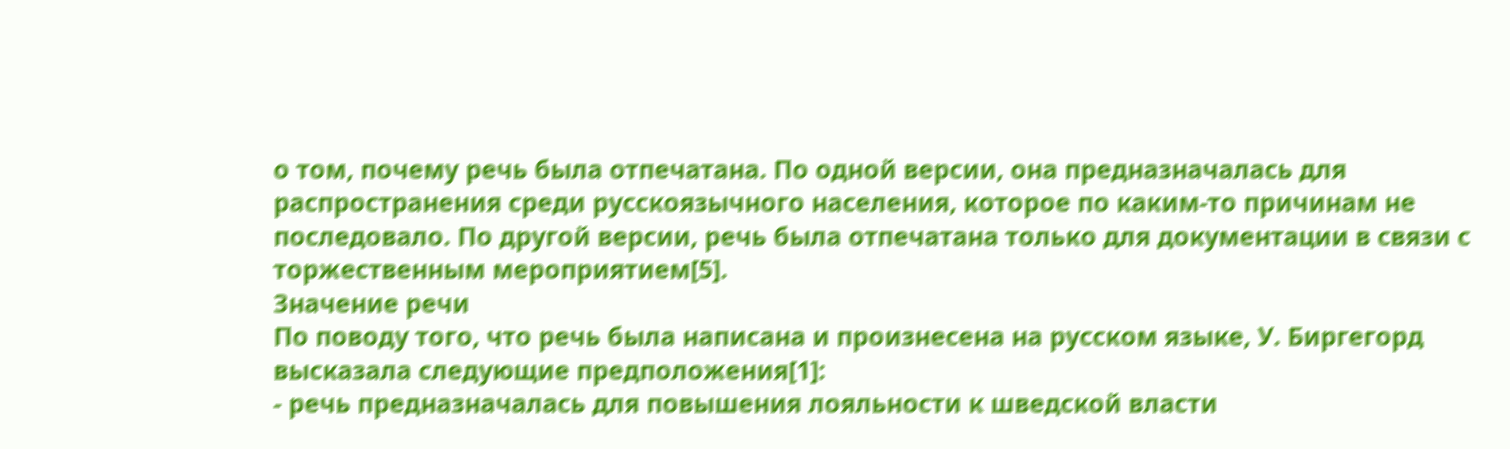о том, почему речь была отпечатана. По одной версии, она предназначалась для распространения среди русскоязычного населения, которое по каким-то причинам не последовало. По другой версии, речь была отпечатана только для документации в связи с торжественным мероприятием[5].
Значение речи
По поводу того, что речь была написана и произнесена на русском языке, У. Биргегорд высказала следующие предположения[1]:
- речь предназначалась для повышения лояльности к шведской власти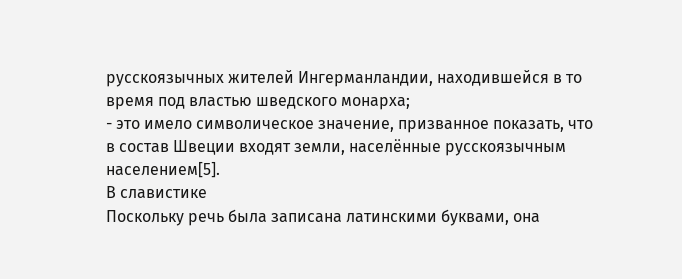русскоязычных жителей Ингерманландии, находившейся в то время под властью шведского монарха;
- это имело символическое значение, призванное показать, что в состав Швеции входят земли, населённые русскоязычным населением[5].
В славистике
Поскольку речь была записана латинскими буквами, она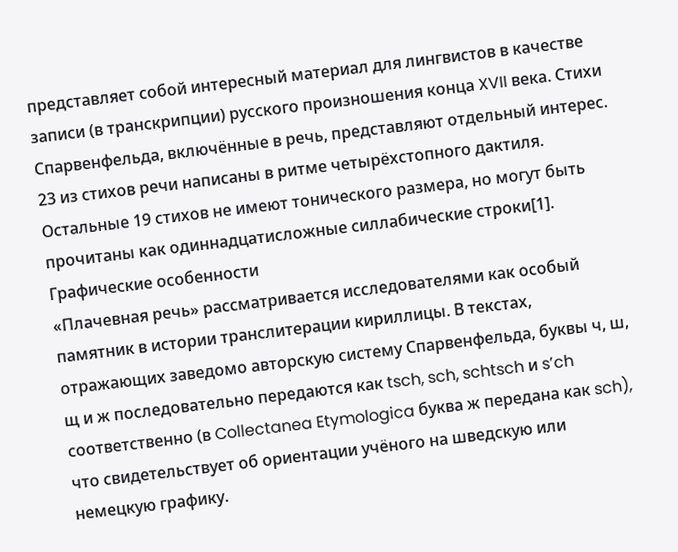представляет собой интересный материал для лингвистов в качестве записи (в транскрипции) русского произношения конца XVII века. Стихи Спарвенфельда, включённые в речь, представляют отдельный интерес. 23 из стихов речи написаны в ритме четырёхстопного дактиля. Остальные 19 стихов не имеют тонического размера, но могут быть прочитаны как одиннадцатисложные силлабические строки[1].
Графические особенности
«Плачевная речь» рассматривается исследователями как особый памятник в истории транслитерации кириллицы. В текстах, отражающих заведомо авторскую систему Спарвенфельда, буквы ч, ш, щ и ж последовательно передаются как tsch, sch, schtsch и s’ch соответственно (в Collectanea Etymologica буква ж передана как sch), что свидетельствует об ориентации учёного на шведскую или немецкую графику.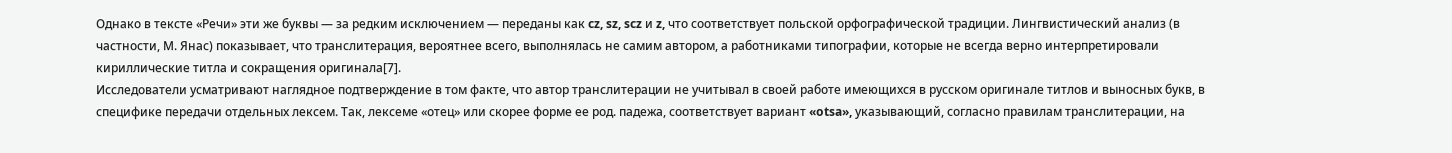Однако в тексте «Речи» эти же буквы — за редким исключением — переданы как cz, sz, scz и z, что соответствует польской орфографической традиции. Лингвистический анализ (в частности, М. Янас) показывает, что транслитерация, вероятнее всего, выполнялась не самим автором, а работниками типографии, которые не всегда верно интерпретировали кириллические титла и сокращения оригинала[7].
Исследователи усматривают наглядное подтверждение в том факте, что автор транслитерации не учитывал в своей работе имеющихся в русском оригинале титлов и выносных букв, в специфике передачи отдельных лексем. Так, лексеме «отец» или скорее форме ее род. падежа, соответствует вариант «otsa», указывающий, согласно правилам транслитерации, на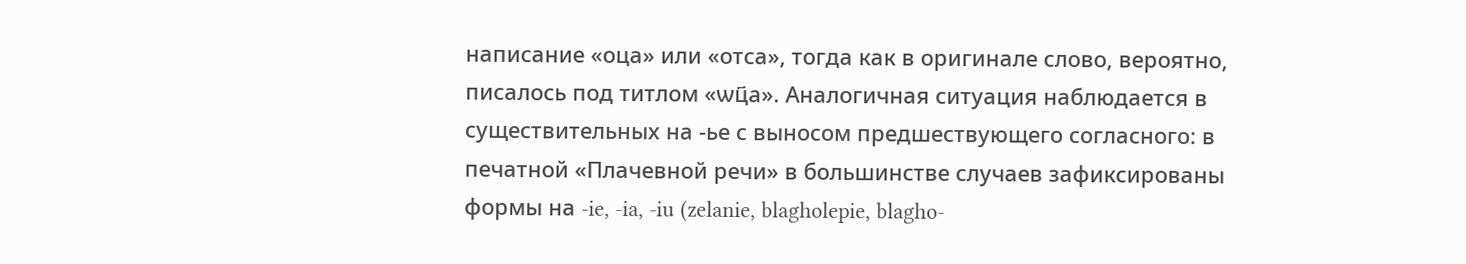написание «оца» или «отса», тогда как в оригинале слово, вероятно, писалось под титлом «ѡц҃a». Аналогичная ситуация наблюдается в существительных на -ье с выносом предшествующего согласного: в печатной «Плачевной речи» в большинстве случаев зафиксированы формы на -ie, -ia, -iu (zelanie, blagholepie, blagho-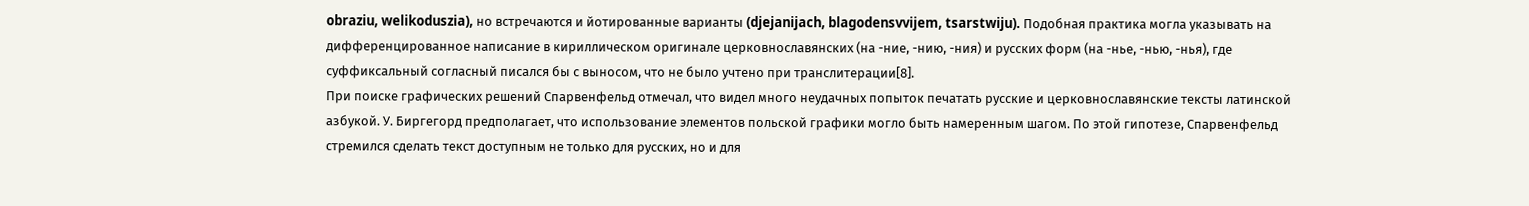obraziu, welikoduszia), но встречаются и йотированные варианты (djejanijach, blagodensvvijem, tsarstwiju). Подобная практика могла указывать на дифференцированное написание в кириллическом оригинале церковнославянских (на -ние, -нию, -ния) и русских форм (на -нье, -нью, -нья), где суффиксальный согласный писался бы с выносом, что не было учтено при транслитерации[8].
При поиске графических решений Спарвенфельд отмечал, что видел много неудачных попыток печатать русские и церковнославянские тексты латинской азбукой. У. Биргегорд предполагает, что использование элементов польской графики могло быть намеренным шагом. По этой гипотезе, Спарвенфельд стремился сделать текст доступным не только для русских, но и для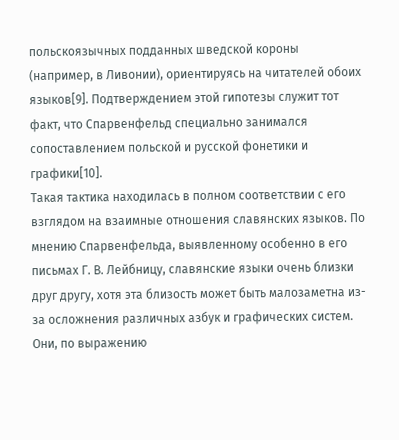польскоязычных подданных шведской короны (например, в Ливонии), ориентируясь на читателей обоих языков[9]. Подтверждением этой гипотезы служит тот факт, что Спарвенфельд специально занимался сопоставлением польской и русской фонетики и графики[10].
Такая тактика находилась в полном соответствии с его взглядом на взаимные отношения славянских языков. По мнению Спарвенфельда, выявленному особенно в его письмах Г. В. Лейбницу, славянские языки очень близки друг другу, хотя эта близость может быть малозаметна из-за осложнения различных азбук и графических систем. Они, по выражению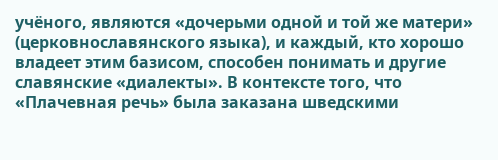учёного, являются «дочерьми одной и той же матери» (церковнославянского языка), и каждый, кто хорошо владеет этим базисом, способен понимать и другие славянские «диалекты». В контексте того, что «Плачевная речь» была заказана шведскими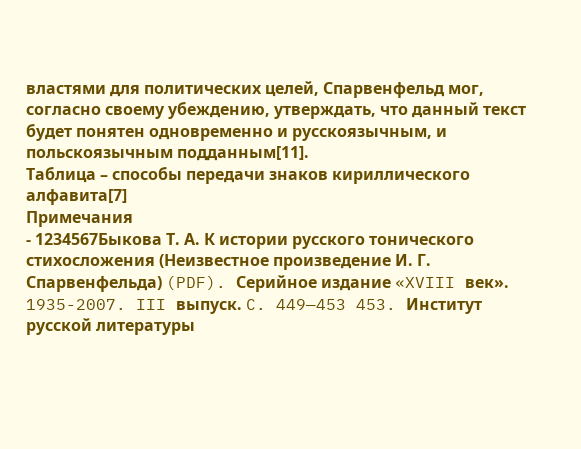властями для политических целей, Спарвенфельд мог, согласно своему убеждению, утверждать, что данный текст будет понятен одновременно и русскоязычным, и польскоязычным подданным[11].
Таблица – способы передачи знаков кириллического алфавита[7]
Примечания
- 1234567Быкова Т. А. К истории русского тонического стихосложения (Неизвестное произведение И. Г. Спарвенфельда) (PDF). Серийное издание «XVIII век». 1935-2007. III выпуск. C. 449—453 453. Институт русской литературы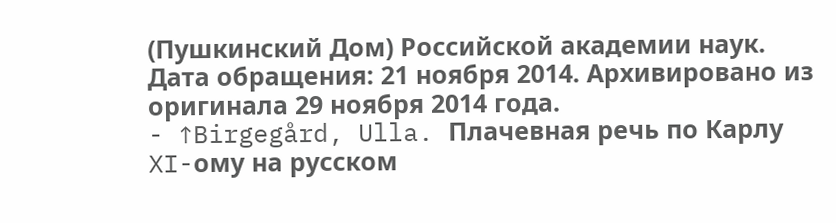(Пушкинский Дом) Российской академии наук. Дата обращения: 21 ноября 2014. Архивировано из оригинала 29 ноября 2014 года.
- ↑Birgegård, Ulla. Плачевная речь по Карлу XI-ому на русском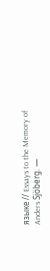языке // Essays to the Memory of Anders Sjöberg. —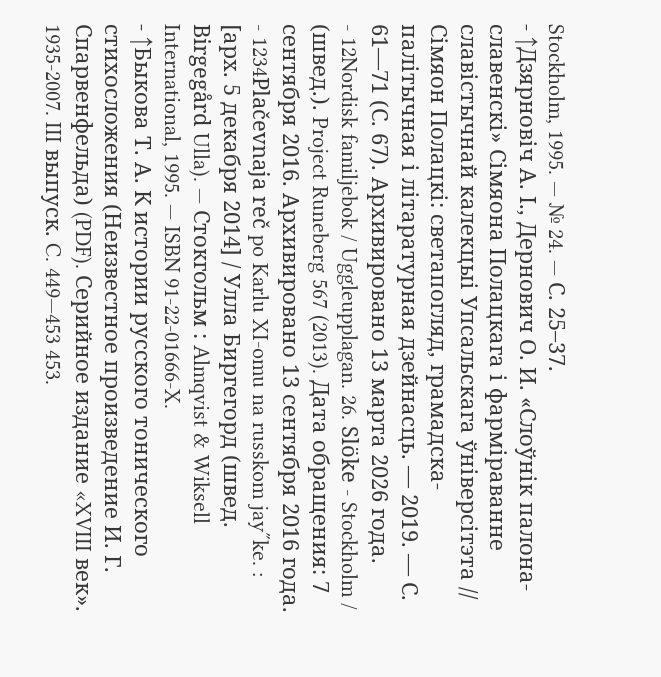Stockholm, 1995. — № 24. — С. 25–37.
- ↑Дзярновіч А. І., Дернович О. И. «Слоўнік палона-славенскі» Сімяона Полацкага і фарміраванне славістычнай калекцыі Упсальскага ўніверсітэта // Сімяон Полацкі: светапогляд, грамадска-палітычная і літаратурная дзейнасць. — 2019. — С. 61—71 (С. 67). Архивировано 13 марта 2026 года.
- 12Nordisk familjebok / Uggleupplagan. 26. Slöke - Stockholm / (швед.). Project Runeberg 567 (2013). Дата обращения: 7 сентября 2016. Архивировано 13 сентября 2016 года.
- 1234Plačevnaja reč po Karlu XI-omu na russkom jayʺke. : [арх. 5 декабря 2014] / Улла Биргегорд (швед. Birgegård Ulla). — Стокгольм : Almqvist & Wiksell International, 1995. — ISBN 91-22-01666-X.
- ↑Быкова Т. А. К истории русского тонического стихосложения (Неизвестное произведение И. Г. Спарвенфельда) (PDF). Серийное издание «XVIII век». 1935-2007. III выпуск. C. 449—453 453.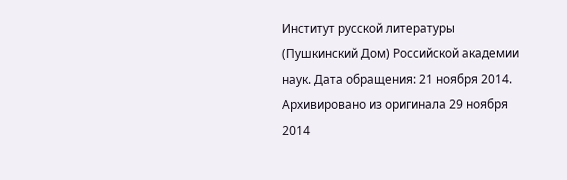Институт русской литературы (Пушкинский Дом) Российской академии наук. Дата обращения: 21 ноября 2014. Архивировано из оригинала 29 ноября 2014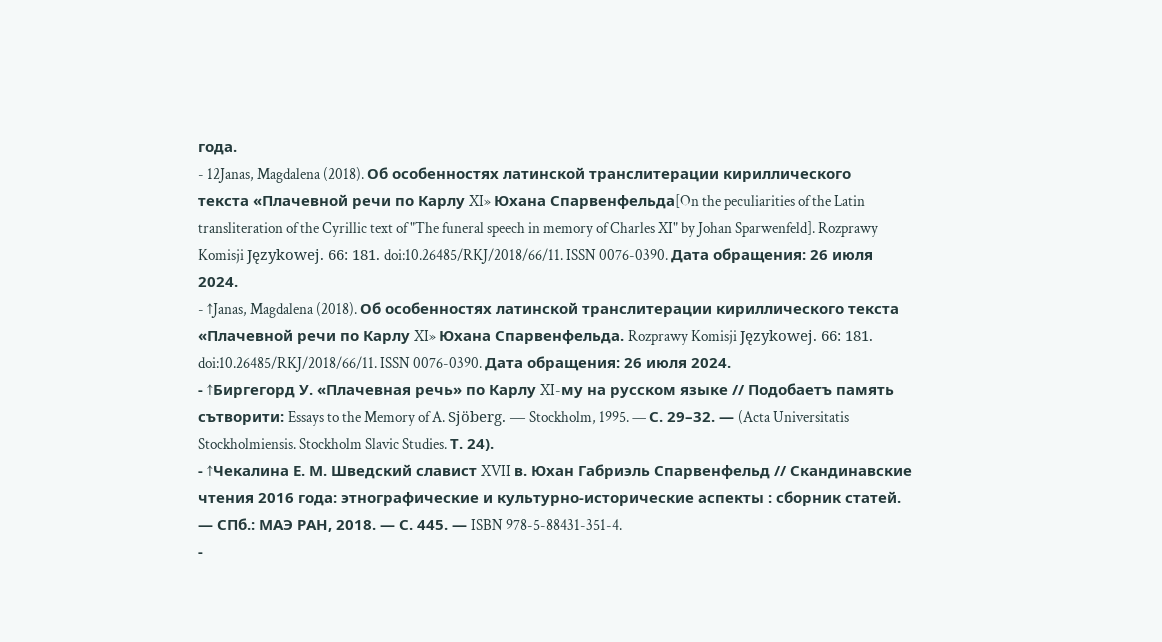года.
- 12Janas, Magdalena (2018). Об особенностях латинской транслитерации кириллического текста «Плачевной речи по Карлу XI» Юхана Спарвенфельда[On the peculiarities of the Latin transliteration of the Cyrillic text of "The funeral speech in memory of Charles XI" by Johan Sparwenfeld]. Rozprawy Komisji Językowej. 66: 181. doi:10.26485/RKJ/2018/66/11. ISSN 0076-0390. Дата обращения: 26 июля 2024.
- ↑Janas, Magdalena (2018). Об особенностях латинской транслитерации кириллического текста «Плачевной речи по Карлу XI» Юхана Спарвенфельда. Rozprawy Komisji Językowej. 66: 181. doi:10.26485/RKJ/2018/66/11. ISSN 0076-0390. Дата обращения: 26 июля 2024.
- ↑Биргегорд У. «Плачевная речь» по Карлу XI-му на русском языке // Подобаетъ память сътворити: Essays to the Memory of A. Sjöberg. — Stockholm, 1995. — С. 29–32. — (Acta Universitatis Stockholmiensis. Stockholm Slavic Studies. Т. 24).
- ↑Чекалина Е. М. Шведский славист XVII в. Юхан Габриэль Спарвенфельд // Скандинавские чтения 2016 года: этнографические и культурно-исторические аспекты : сборник статей. — СПб.: МАЭ РАН, 2018. — С. 445. — ISBN 978-5-88431-351-4.
-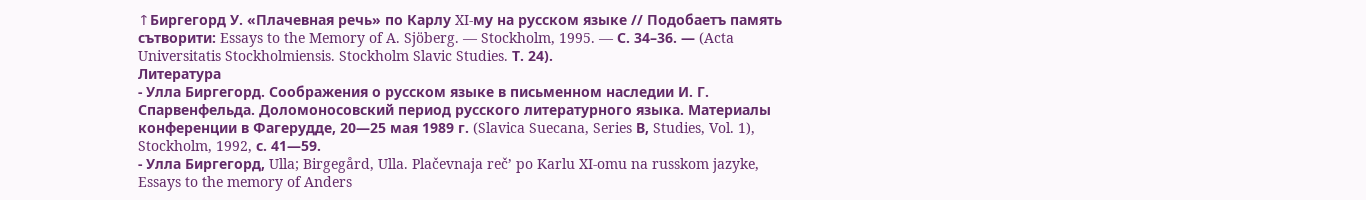↑Биргегорд У. «Плачевная речь» по Карлу XI-му на русском языке // Подобаетъ память сътворити: Essays to the Memory of A. Sjöberg. — Stockholm, 1995. — С. 34–36. — (Acta Universitatis Stockholmiensis. Stockholm Slavic Studies. Т. 24).
Литература
- Улла Биргегорд. Соображения о русском языке в письменном наследии И. Г. Спарвенфельда. Доломоносовский период русского литературного языка. Материалы конференции в Фагерудде, 20—25 мая 1989 г. (Slavica Suecana, Series В, Studies, Vol. 1), Stockholm, 1992, с. 41—59.
- Улла Биргегорд, Ulla; Birgegård, Ulla. Plačevnaja reč’ po Karlu XI-omu na russkom jazyke, Essays to the memory of Anders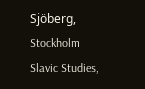Sjöberg, Stockholm Slavic Studies,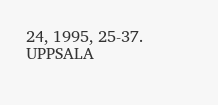24, 1995, 25-37. UPPSALA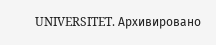UNIVERSITET. Архивировано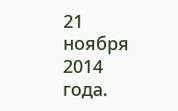21 ноября 2014 года.